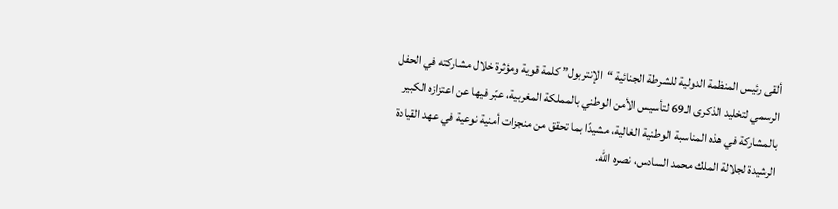ألقى رئيس المنظمة الدولية للشرطة الجنائية “الإنتربول” كلمة قوية ومؤثرة خلال مشاركته في الحفل الرسمي لتخليد الذكرى الـ69 لتأسيس الأمن الوطني بالمملكة المغربية، عبّر فيها عن اعتزازه الكبير بالمشاركة في هذه المناسبة الوطنية الغالية، مشيدًا بما تحقق من منجزات أمنية نوعية في عهد القيادة الرشيدة لجلالة الملك محمد السادس، نصره الله.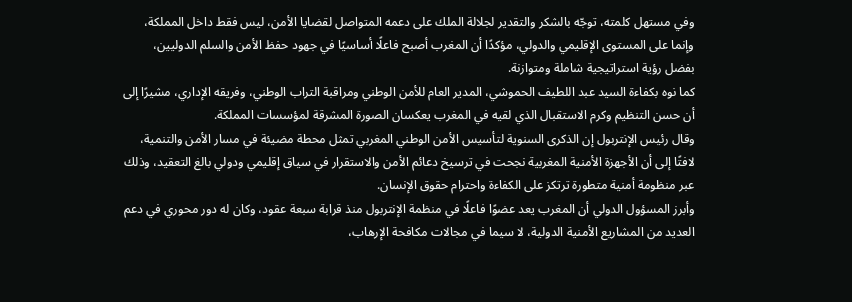وفي مستهل كلمته، توجّه بالشكر والتقدير لجلالة الملك على دعمه المتواصل لقضايا الأمن، ليس فقط داخل المملكة، وإنما على المستوى الإقليمي والدولي، مؤكدًا أن المغرب أصبح فاعلًا أساسيًا في جهود حفظ الأمن والسلم الدوليين، بفضل رؤية استراتيجية شاملة ومتوازنة.
كما نوه بكفاءة السيد عبد اللطيف الحموشي، المدير العام للأمن الوطني ومراقبة التراب الوطني، وفريقه الإداري، مشيرًا إلى أن حسن التنظيم وكرم الاستقبال الذي لقيه في المغرب يعكسان الصورة المشرقة لمؤسسات المملكة.
وقال رئيس الإنتربول إن الذكرى السنوية لتأسيس الأمن الوطني المغربي تمثل محطة مضيئة في مسار الأمن والتنمية، لافتًا إلى أن الأجهزة الأمنية المغربية نجحت في ترسيخ دعائم الأمن والاستقرار في سياق إقليمي ودولي بالغ التعقيد، وذلك عبر منظومة أمنية متطورة ترتكز على الكفاءة واحترام حقوق الإنسان.
وأبرز المسؤول الدولي أن المغرب يعد عضوًا فاعلًا في منظمة الإنتربول منذ قرابة سبعة عقود، وكان له دور محوري في دعم العديد من المشاريع الأمنية الدولية، لا سيما في مجالات مكافحة الإرهاب،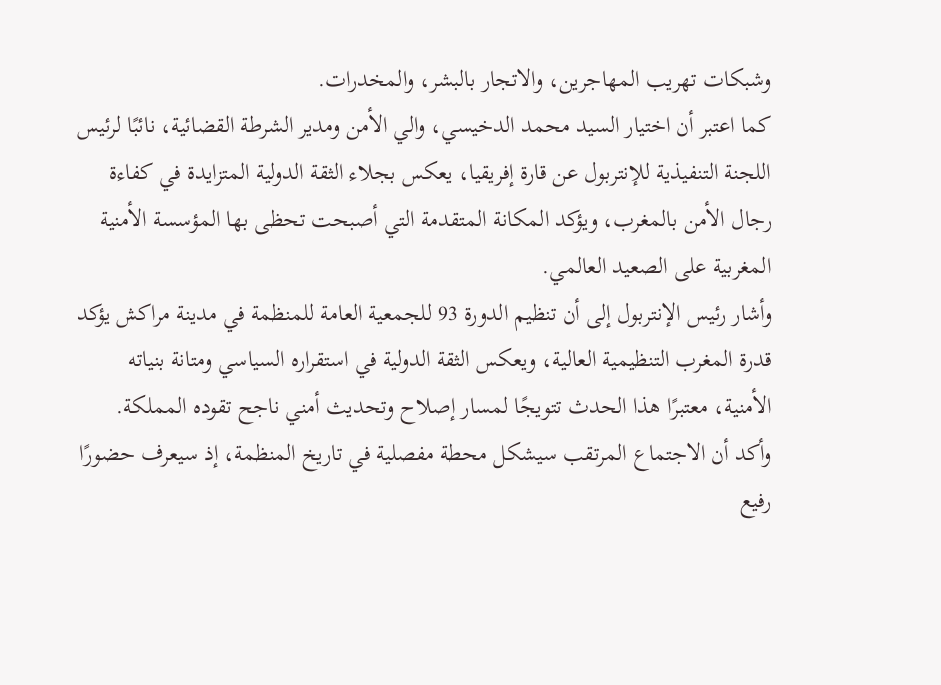وشبكات تهريب المهاجرين، والاتجار بالبشر، والمخدرات.
كما اعتبر أن اختيار السيد محمد الدخيسي، والي الأمن ومدير الشرطة القضائية، نائبًا لرئيس اللجنة التنفيذية للإنتربول عن قارة إفريقيا، يعكس بجلاء الثقة الدولية المتزايدة في كفاءة رجال الأمن بالمغرب، ويؤكد المكانة المتقدمة التي أصبحت تحظى بها المؤسسة الأمنية المغربية على الصعيد العالمي.
وأشار رئيس الإنتربول إلى أن تنظيم الدورة 93 للجمعية العامة للمنظمة في مدينة مراكش يؤكد قدرة المغرب التنظيمية العالية، ويعكس الثقة الدولية في استقراره السياسي ومتانة بنياته الأمنية، معتبرًا هذا الحدث تتويجًا لمسار إصلاح وتحديث أمني ناجح تقوده المملكة.
وأكد أن الاجتماع المرتقب سيشكل محطة مفصلية في تاريخ المنظمة، إذ سيعرف حضورًا رفيع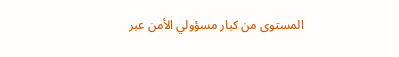المستوى من كبار مسؤولي الأمن عبر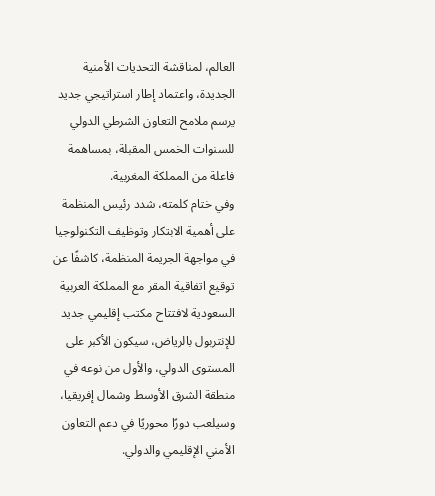العالم، لمناقشة التحديات الأمنية الجديدة، واعتماد إطار استراتيجي جديد يرسم ملامح التعاون الشرطي الدولي للسنوات الخمس المقبلة، بمساهمة فاعلة من المملكة المغربية.
وفي ختام كلمته، شدد رئيس المنظمة على أهمية الابتكار وتوظيف التكنولوجيا في مواجهة الجريمة المنظمة، كاشفًا عن توقيع اتفاقية المقر مع المملكة العربية السعودية لافتتاح مكتب إقليمي جديد للإنتربول بالرياض، سيكون الأكبر على المستوى الدولي، والأول من نوعه في منطقة الشرق الأوسط وشمال إفريقيا، وسيلعب دورًا محوريًا في دعم التعاون الأمني الإقليمي والدولي.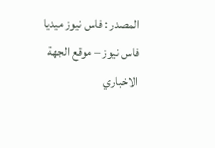المصدر : فاس نيوز ميديا
فاس نيوز – موقع الجهة الاخباري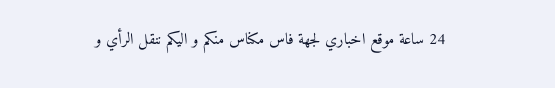24 ساعة موقع اخباري لجهة فاس مكناس منكم و اليكم ننقل الرأي و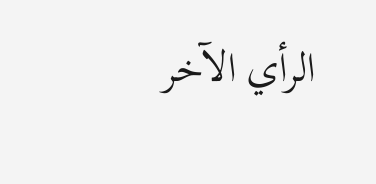الرأي الآخر